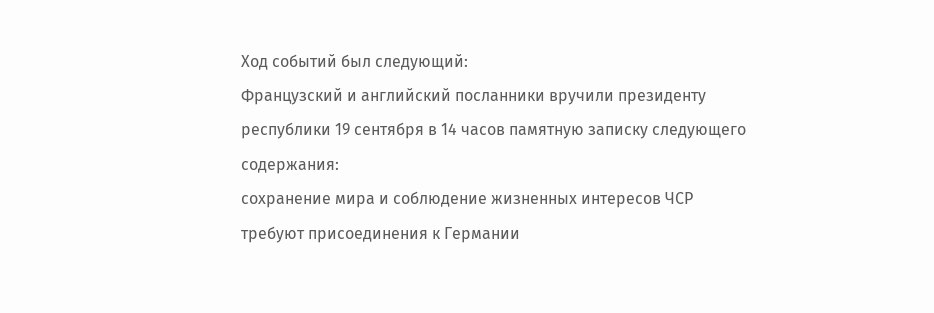Ход событий был следующий:
Французский и английский посланники вручили президенту республики 19 сентября в 14 часов памятную записку следующего содержания:
сохранение мира и соблюдение жизненных интересов ЧСР требуют присоединения к Германии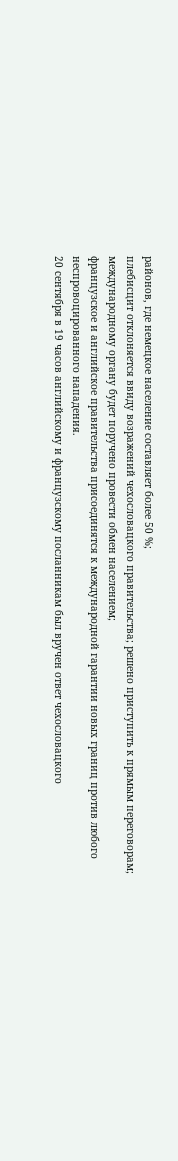районов, где немецкое население составляет более 50 %;
плебисцит отклоняется ввиду возражений чехословацкого правительства; решено приступить к прямым переговорам;
международному органу будет поручено провести обмен населением;
французское и английское правительства присоединятся к международной гарантии новых границ против любого неспровоцированного нападения.
20 сентября в 19 часов английскому и французскому посланникам был вручен ответ чехословацкого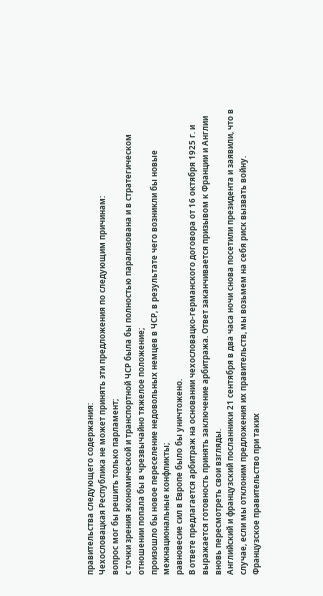правительства следующего содержания:
Чехословацкая Республика не может принять эти предложения по следующим причинам:
вопрос мог бы решить только парламент;
с точки зрения экономической и транспортной ЧСР была бы полностью парализована и в стратегическом отношении попала бы в чрезвычайно тяжелое положение;
произошло бы новое переселение недовольных немцев в ЧСР, в результате чего возникли бы новые межнациональные конфликты;
равновесие сил в Европе было бы уничтожено.
В ответе предлагается арбитраж на основании чехословацко-германского договора от 16 октября 1925 г. и выражается готовность принять заключение арбитража. Ответ заканчивается призывом к Франции и Англии вновь пересмотреть свои взгляды.
Английский и французский посланники 21 сентября в два часа ночи снова посетили президента и заявили, что в случае, если мы отклоним предложения их правительств, мы возьмем на себя риск вызвать войну. Французское правительство при таких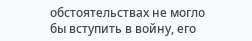обстоятельствах не могло бы вступить в войну, его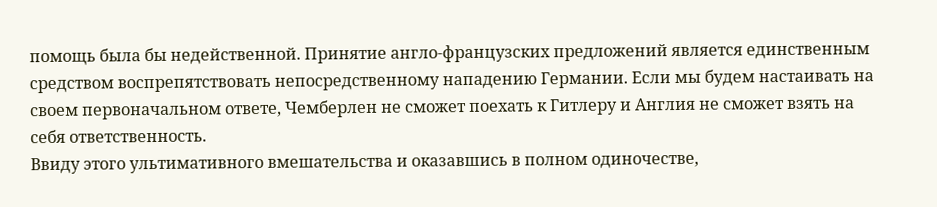помощь была бы недейственной. Принятие англо-французских предложений является единственным средством воспрепятствовать непосредственному нападению Германии. Если мы будем настаивать на своем первоначальном ответе, Чемберлен не сможет поехать к Гитлеру и Англия не сможет взять на себя ответственность.
Ввиду этого ультимативного вмешательства и оказавшись в полном одиночестве,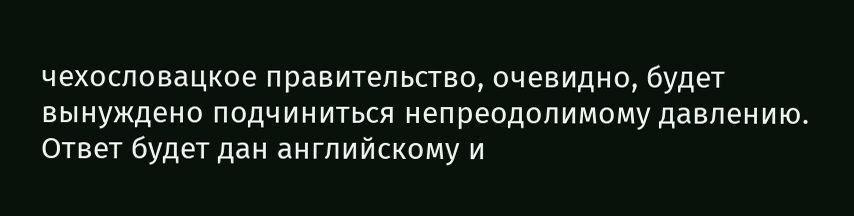чехословацкое правительство, очевидно, будет вынуждено подчиниться непреодолимому давлению. Ответ будет дан английскому и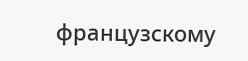французскому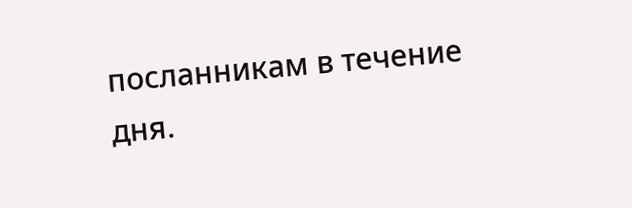посланникам в течение дня.